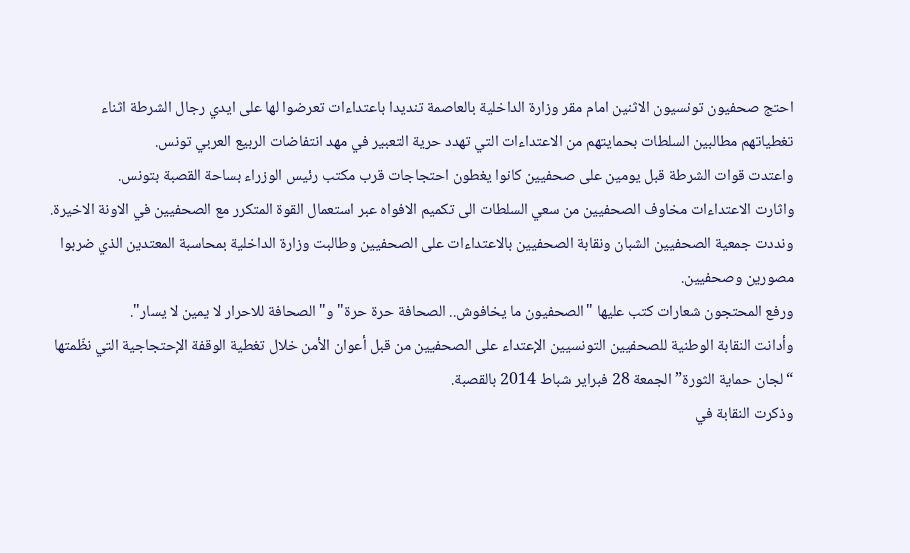احتج صحفيون تونسيون الاثنين امام مقر وزارة الداخلية بالعاصمة تنديدا باعتداءات تعرضوا لها على ايدي رجال الشرطة اثناء تغطياتهم مطالبين السلطات بحمايتهم من الاعتداءات التي تهدد حرية التعبير في مهد انتفاضات الربيع العربي تونس.
واعتدت قوات الشرطة قبل يومين على صحفيين كانوا يغطون احتجاجات قرب مكتب رئيس الوزراء بساحة القصبة بتونس.
واثارت الاعتداءات مخاوف الصحفيين من سعي السلطات الى تكميم الافواه عبر استعمال القوة المتكرر مع الصحفيين في الاونة الاخيرة.
ونددت جمعية الصحفيين الشبان ونقابة الصحفيين بالاعتداءات على الصحفيين وطالبت وزارة الداخلية بمحاسبة المعتدين الذي ضربوا مصورين وصحفيين.
ورفع المحتجون شعارات كتب عليها "الصحفيون ما يخافوش.. الصحافة حرة حرة" و"الصحافة للاحرار لا يمين لا يسار".
وأدانت النقابة الوطنية للصحفيين التونسيين الإعتداء على الصحفيين من قبل أعوان الأمن خلال تغطية الوقفة الإحتجاجية التي نظّمتها “لجان حماية الثورة” الجمعة 28 فبراير شباط 2014 بالقصبة.
وذكرت النقابة في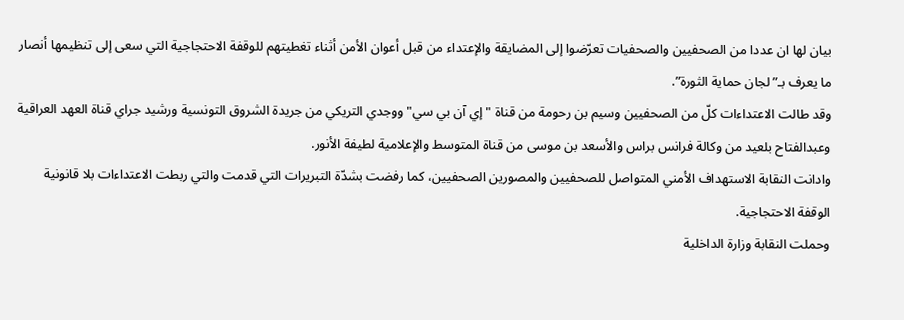بيان لها ان عددا من الصحفيين والصحفيات تعرّضوا إلى المضايقة والإعتداء من قبل أعوان الأمن أثناء تغطيتهم للوقفة الاحتجاجية التي سعى إلى تنظيمها أنصار ما يعرف بـ”لجان حماية الثورة”.
وقد طالت الاعتداءات كلّ من الصحفيين وسيم بن رحومة من قناة "إي آن بي سي" ووجدي التريكي من جريدة الشروق التونسية ورشيد جراي قناة العهد العراقية وعبدالفتاح بلعيد من وكالة فرانس براس والأسعد بن موسى من قناة المتوسط والإعلامية لطيفة الأنور.
وادانت النقابة الاستهداف الأمني المتواصل للصحفيين والمصورين الصحفيين، كما رفضت بشدّة التبريرات التي قدمت والتي ربطت الاعتداءات بلا قانونية الوقفة الاحتجاجية.
وحملت النقابة وزارة الداخلية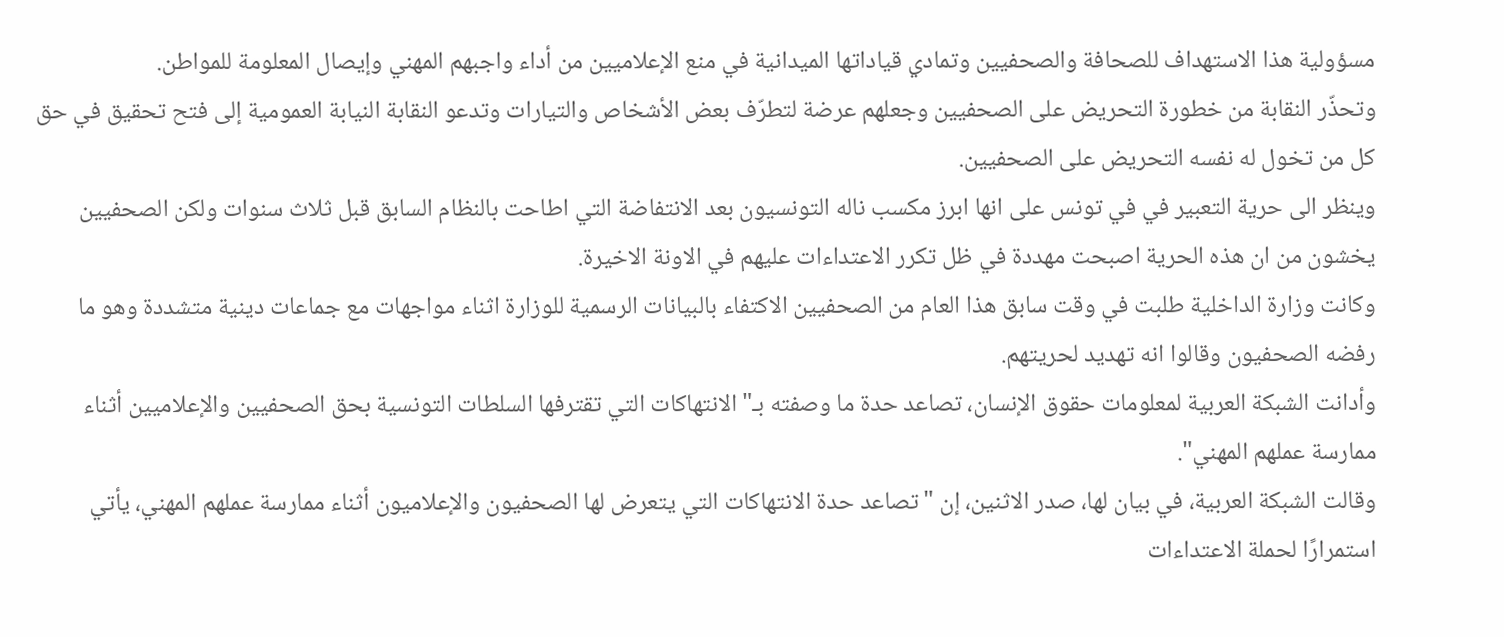مسؤولية هذا الاستهداف للصحافة والصحفيين وتمادي قياداتها الميدانية في منع الإعلاميين من أداء واجبهم المهني وإيصال المعلومة للمواطن.
وتحذّر النقابة من خطورة التحريض على الصحفيين وجعلهم عرضة لتطرّف بعض الأشخاص والتيارات وتدعو النقابة النيابة العمومية إلى فتح تحقيق في حق كل من تخول له نفسه التحريض على الصحفيين.
وينظر الى حرية التعبير في في تونس على انها ابرز مكسب ناله التونسيون بعد الانتفاضة التي اطاحت بالنظام السابق قبل ثلاث سنوات ولكن الصحفيين يخشون من ان هذه الحرية اصبحت مهددة في ظل تكرر الاعتداءات عليهم في الاونة الاخيرة.
وكانت وزارة الداخلية طلبت في وقت سابق هذا العام من الصحفيين الاكتفاء بالبيانات الرسمية للوزارة اثناء مواجهات مع جماعات دينية متشددة وهو ما رفضه الصحفيون وقالوا انه تهديد لحريتهم.
وأدانت الشبكة العربية لمعلومات حقوق الإنسان، تصاعد حدة ما وصفته بـ"الانتهاكات التي تقترفها السلطات التونسية بحق الصحفيين والإعلاميين أثناء ممارسة عملهم المهني".
وقالت الشبكة العربية، في بيان لها، صدر الاثنين، إن "تصاعد حدة الانتهاكات التي يتعرض لها الصحفيون والإعلاميون أثناء ممارسة عملهم المهني، يأتي استمرارًا لحملة الاعتداءات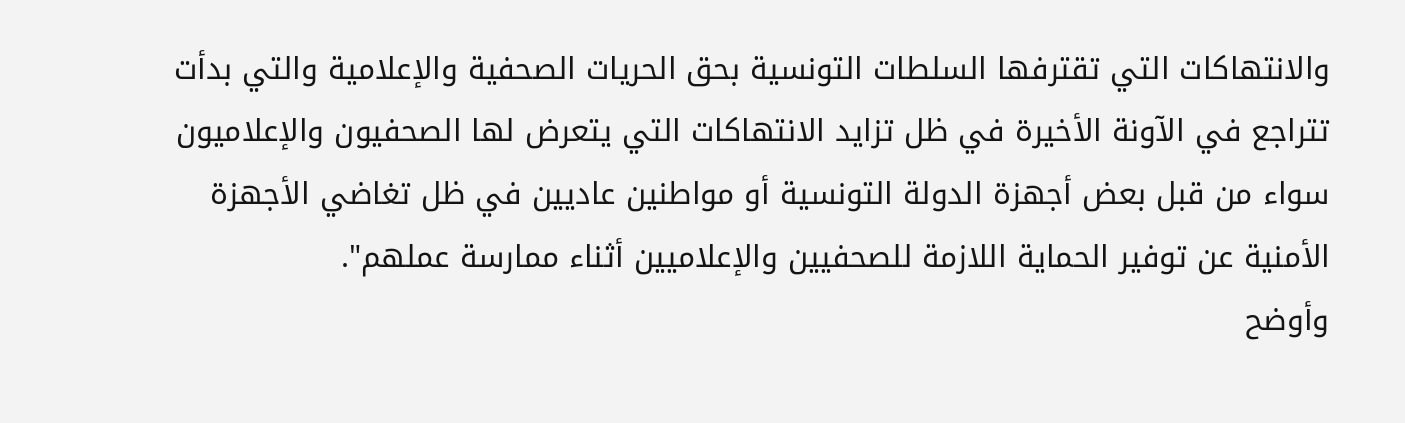والانتهاكات التي تقترفها السلطات التونسية بحق الحريات الصحفية والإعلامية والتي بدأت تتراجع في الآونة الأخيرة في ظل تزايد الانتهاكات التي يتعرض لها الصحفيون والإعلاميون سواء من قبل بعض أجهزة الدولة التونسية أو مواطنين عاديين في ظل تغاضي الأجهزة الأمنية عن توفير الحماية اللازمة للصحفيين والإعلاميين أثناء ممارسة عملهم".
وأوضح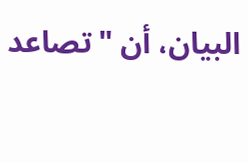البيان، أن "تصاعد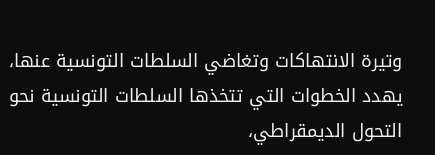وتيرة الانتهاكات وتغاضي السلطات التونسية عنها، يهدد الخطوات التي تتخذها السلطات التونسية نحو التحول الديمقراطي،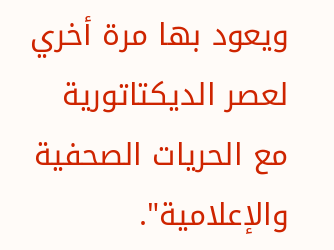ويعود بها مرة أخري لعصر الديكتاتورية مع الحريات الصحفية والإعلامية".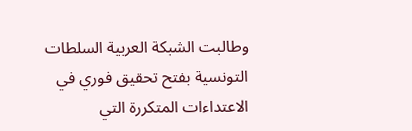وطالبت الشبكة العربية السلطات التونسية بفتح تحقيق فوري في الاعتداءات المتكررة التي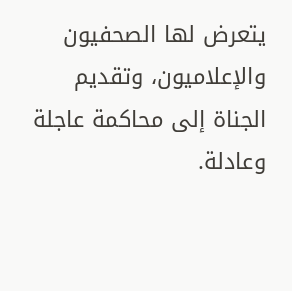يتعرض لها الصحفيون والإعلاميون، وتقديم الجناة إلى محاكمة عاجلة وعادلة.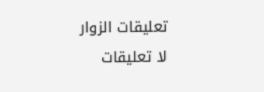تعليقات الزوار
لا تعليقات